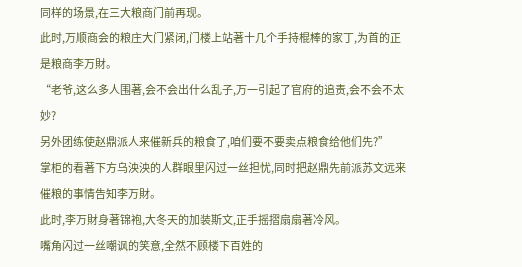同样的场景,在三大粮商门前再现。
此时,万顺商会的粮庄大门紧闭,门楼上站著十几个手持棍棒的家丁,为首的正是粮商李万財。
“老爷,这么多人围著,会不会出什么乱子,万一引起了官府的追责,会不会不太妙?
另外团练使赵鼎派人来催新兵的粮食了,咱们要不要卖点粮食给他们先?”
掌柜的看著下方乌泱泱的人群眼里闪过一丝担忧,同时把赵鼎先前派苏文远来催粮的事情告知李万財。
此时,李万財身著锦袍,大冬天的加装斯文,正手摇摺扇扇著冷风。
嘴角闪过一丝嘲讽的笑意,全然不顾楼下百姓的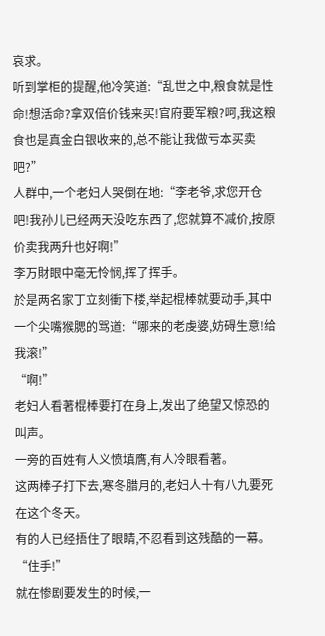哀求。
听到掌柜的提醒,他冷笑道:“乱世之中,粮食就是性命!想活命?拿双倍价钱来买!官府要军粮?呵,我这粮食也是真金白银收来的,总不能让我做亏本买卖吧?”
人群中,一个老妇人哭倒在地:“李老爷,求您开仓吧!我孙儿已经两天没吃东西了,您就算不减价,按原价卖我两升也好啊!”
李万財眼中毫无怜悯,挥了挥手。
於是两名家丁立刻衝下楼,举起棍棒就要动手,其中一个尖嘴猴腮的骂道:“哪来的老虔婆,妨碍生意!给我滚!”
“啊!”
老妇人看著棍棒要打在身上,发出了绝望又惊恐的叫声。
一旁的百姓有人义愤填膺,有人冷眼看著。
这两棒子打下去,寒冬腊月的,老妇人十有八九要死在这个冬天。
有的人已经捂住了眼睛,不忍看到这残酷的一幕。
“住手!”
就在惨剧要发生的时候,一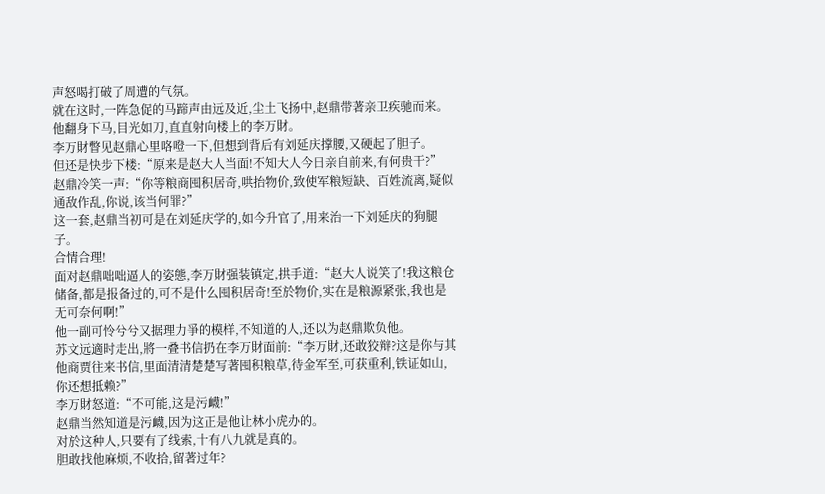声怒喝打破了周遭的气氛。
就在这时,一阵急促的马蹄声由远及近,尘土飞扬中,赵鼎带著亲卫疾驰而来。
他翻身下马,目光如刀,直直射向楼上的李万財。
李万財瞥见赵鼎心里咯噔一下,但想到背后有刘延庆撑腰,又硬起了胆子。
但还是快步下楼:“原来是赵大人当面!不知大人今日亲自前来,有何贵干?”
赵鼎冷笑一声:“你等粮商囤积居奇,哄抬物价,致使军粮短缺、百姓流离,疑似通敌作乱,你说,该当何罪?”
这一套,赵鼎当初可是在刘延庆学的,如今升官了,用来治一下刘延庆的狗腿子。
合情合理!
面对赵鼎咄咄逼人的姿態,李万財强装镇定,拱手道:“赵大人说笑了!我这粮仓储备,都是报备过的,可不是什么囤积居奇!至於物价,实在是粮源紧张,我也是无可奈何啊!”
他一副可怜兮兮又据理力爭的模样,不知道的人,还以为赵鼎欺负他。
苏文远適时走出,將一叠书信扔在李万財面前:“李万財,还敢狡辩?这是你与其他商贾往来书信,里面清清楚楚写著囤积粮草,待金军至,可获重利,铁证如山,你还想抵赖?”
李万財怒道:“不可能,这是污衊!”
赵鼎当然知道是污衊,因为这正是他让林小虎办的。
对於这种人,只要有了线索,十有八九就是真的。
胆敢找他麻烦,不收拾,留著过年?